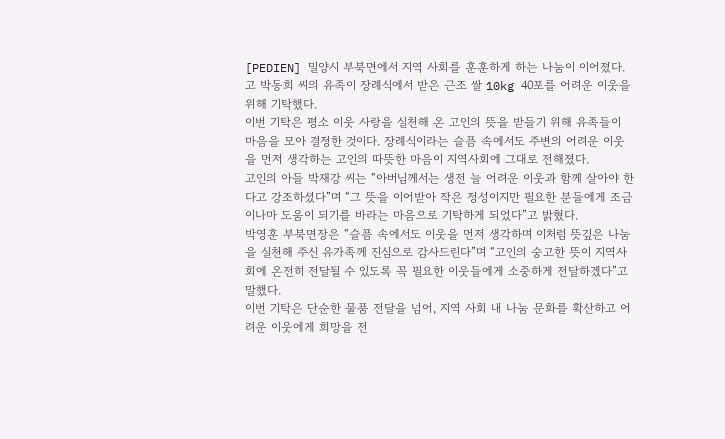[PEDIEN] 밀양시 부북면에서 지역 사회를 훈훈하게 하는 나눔이 이어졌다. 고 박동희 씨의 유족이 장례식에서 받은 근조 쌀 10kg 40포를 어려운 이웃을 위해 기탁했다.
이번 기탁은 평소 이웃 사랑을 실천해 온 고인의 뜻을 받들기 위해 유족들이 마음을 모아 결정한 것이다. 장례식이라는 슬픔 속에서도 주변의 어려운 이웃을 먼저 생각하는 고인의 따뜻한 마음이 지역사회에 그대로 전해졌다.
고인의 아들 박재강 씨는 “아버님께서는 생전 늘 어려운 이웃과 함께 살아야 한다고 강조하셨다”며 “그 뜻을 이어받아 작은 정성이지만 필요한 분들에게 조금이나마 도움이 되기를 바라는 마음으로 기탁하게 되었다”고 밝혔다.
박영훈 부북면장은 “슬픔 속에서도 이웃을 먼저 생각하며 이처럼 뜻깊은 나눔을 실천해 주신 유가족께 진심으로 감사드린다”며 “고인의 숭고한 뜻이 지역사회에 온전히 전달될 수 있도록 꼭 필요한 이웃들에게 소중하게 전달하겠다”고 말했다.
이번 기탁은 단순한 물품 전달을 넘어, 지역 사회 내 나눔 문화를 확산하고 어려운 이웃에게 희망을 전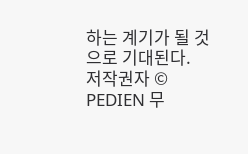하는 계기가 될 것으로 기대된다.
저작권자 © PEDIEN 무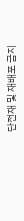단전재 및 재배포 금지